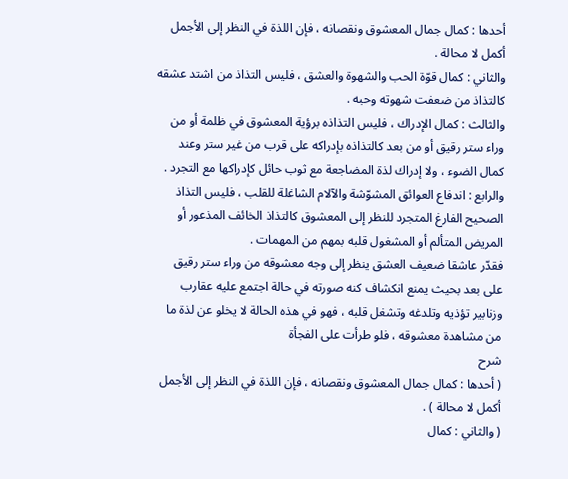أحدها : كمال جمال المعشوق ونقصانه ، فإن اللذة في النظر إلى الأجمل أكمل لا محالة .
والثاني : كمال قوّة الحب والشهوة والعشق ، فليس التذاذ من اشتد عشقه كالتذاذ من ضعفت شهوته وحبه .
والثالث : كمال الإدراك ، فليس التذاذه برؤية المعشوق في ظلمة أو من وراء ستر رقيق أو من بعد كالتذاذه بإدراكه على قرب من غير ستر وعند كمال الضوء ، ولا إدراك لذة المضاجعة مع ثوب حائل كإدراكها مع التجرد .
والرابع : اندفاع العوائق المشوّشة والآلام الشاغلة للقلب ، فليس التذاذ الصحيح الفارغ المتجرد للنظر إلى المعشوق كالتذاذ الخائف المذعور أو المريض المتألم أو المشغول قلبه بمهم من المهمات .
فقدّر عاشقا ضعيف العشق ينظر إلى وجه معشوقه من وراء ستر رقيق على بعد بحيث يمنع انكشاف كنه صورته في حالة اجتمع عليه عقارب وزنابير تؤذيه وتلدغه وتشغل قلبه ، فهو في هذه الحالة لا يخلو عن لذة ما من مشاهدة معشوقه ، فلو طرأت على الفجأة
شرح
( أحدها : كمال جمال المعشوق ونقصانه ، فإن اللذة في النظر إلى الأجمل أكمل لا محالة ) .
( والثاني : كمال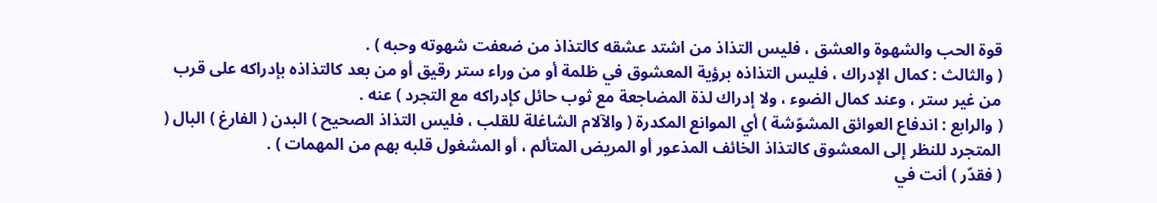قوة الحب والشهوة والعشق ، فليس التذاذ من اشتد عشقه كالتذاذ من ضعفت شهوته وحبه ) .
( والثالث : كمال الإدراك ، فليس التذاذه برؤية المعشوق في ظلمة أو من وراء ستر رقيق أو من بعد كالتذاذه بإدراكه على قرب من غير ستر ، وعند كمال الضوء ، ولا إدراك لذة المضاجعة مع ثوب حائل كإدراكه مع التجرد ) عنه .
( والرابع : اندفاع العوائق المشوّشة ) أي الموانع المكدرة ( والآلام الشاغلة للقلب ، فليس التذاذ الصحيح ) البدن ( الفارغ ) البال ( المتجرد للنظر إلى المعشوق كالتذاذ الخائف المذعور أو المريض المتألم ، أو المشغول قلبه بهم من المهمات ) .
( فقدّر ) أنت في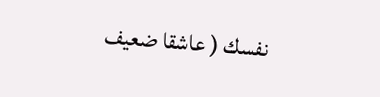نفسك ( عاشقا ضعيف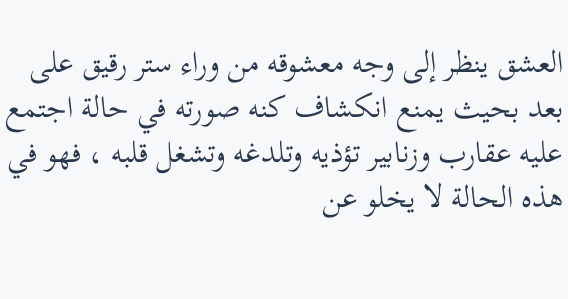العشق ينظر إلى وجه معشوقه من وراء ستر رقيق على بعد بحيث يمنع انكشاف كنه صورته في حالة اجتمع عليه عقارب وزنابير تؤذيه وتلدغه وتشغل قلبه ، فهو في هذه الحالة لا يخلو عن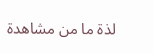لذة ما من مشاهدة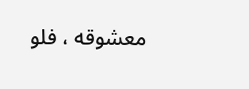معشوقه ، فلو